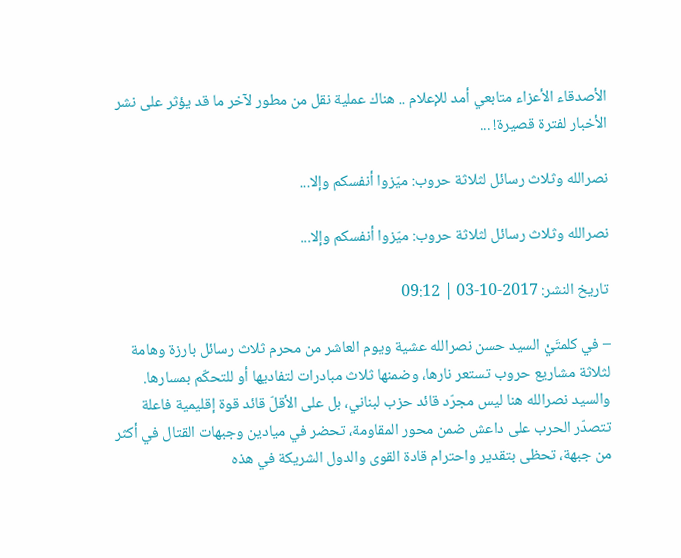الأصدقاء الأعزاء متابعي أمد للإعلام .. هناك عملية نقل من مطور لآخر ما قد يؤثر على نشر الأخبار لفترة قصيرة! ...

نصرالله وثلاث رسائل لثلاثة حروب: ميّزوا أنفسكم وإلا...

نصرالله وثلاث رسائل لثلاثة حروب: ميّزوا أنفسكم وإلا...

تاريخ النشر: 2017-10-03 | 09:12

– في كلمتَيْ السيد حسن نصرالله عشية ويوم العاشر من محرم ثلاث رسائل بارزة وهامة لثلاثة مشاريع حروب تستعر نارها، وضمنها ثلاث مبادرات لتفاديها أو للتحكّم بمسارها. والسيد نصرالله هنا ليس مجرّد قائد حزب لبناني، بل على الأقلّ قائد قوة إقليمية فاعلة تتصدّر الحرب على داعش ضمن محور المقاومة، تحضر في ميادين وجبهات القتال في أكثر من جبهة، تحظى بتقدير واحترام قادة القوى والدول الشريكة في هذه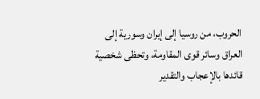الحروب، من روسيا إلى إيران وسورية إلى العراق وسائر قوى المقاومة، وتحظى شخصية قائدها بالإعجاب والتقدير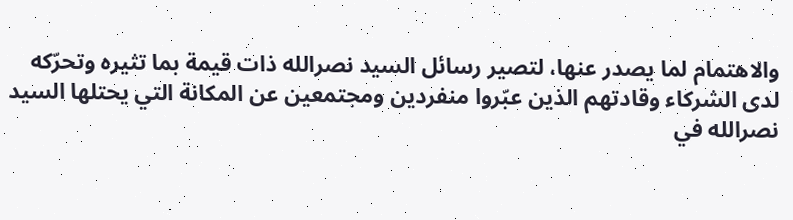والاهتمام لما يصدر عنها، لتصير رسائل السيد نصرالله ذات قيمة بما تثيره وتحرّكه لدى الشركاء وقادتهم الذين عبّروا منفردين ومجتمعين عن المكانة التي يحتلها السيد نصرالله في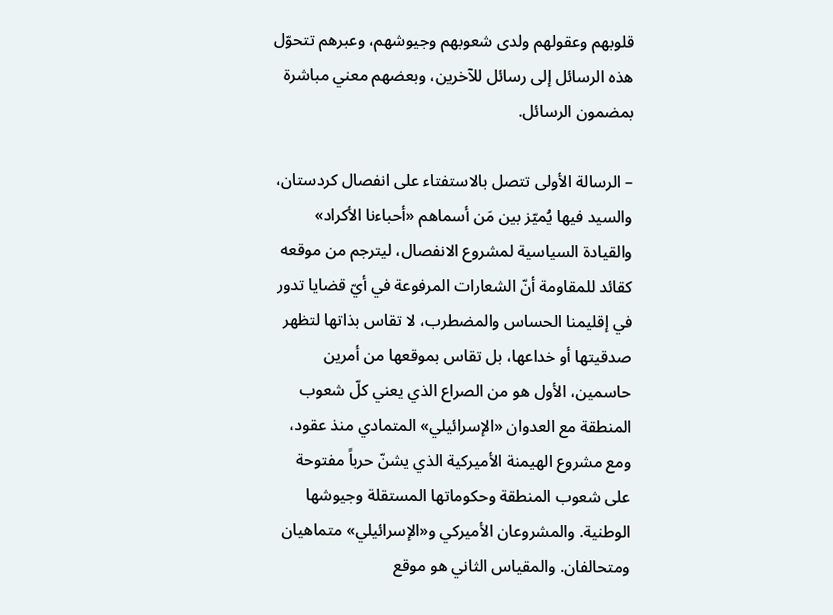قلوبهم وعقولهم ولدى شعوبهم وجيوشهم، وعبرهم تتحوّل هذه الرسائل إلى رسائل للآخرين، وبعضهم معني مباشرة بمضمون الرسائل.

– الرسالة الأولى تتصل بالاستفتاء على انفصال كردستان، والسيد فيها يُميّز بين مَن أسماهم «أحباءنا الأكراد» والقيادة السياسية لمشروع الانفصال، ليترجم من موقعه كقائد للمقاومة أنّ الشعارات المرفوعة في أيّ قضايا تدور في إقليمنا الحساس والمضطرب، لا تقاس بذاتها لتظهر صدقيتها أو خداعها، بل تقاس بموقعها من أمرين حاسمين، الأول هو من الصراع الذي يعني كلّ شعوب المنطقة مع العدوان «الإسرائيلي» المتمادي منذ عقود، ومع مشروع الهيمنة الأميركية الذي يشنّ حرباً مفتوحة على شعوب المنطقة وحكوماتها المستقلة وجيوشها الوطنية. والمشروعان الأميركي و«الإسرائيلي» متماهيان ومتحالفان. والمقياس الثاني هو موقع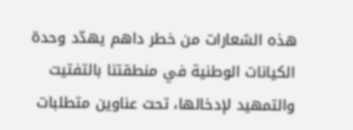هذه الشعارات من خطر داهم يهدّد وحدة الكيانات الوطنية في منطقتنا بالتفتيت والتمهيد لإدخالها، تحت عناوين متطلبات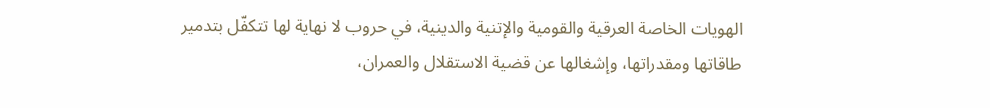الهويات الخاصة العرقية والقومية والإتنية والدينية، في حروب لا نهاية لها تتكفّل بتدمير طاقاتها ومقدراتها، وإشغالها عن قضية الاستقلال والعمران،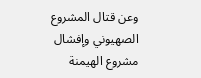وعن قتال المشروع الصهيوني وإفشال مشروع الهيمنة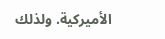الأميركية. ولذلك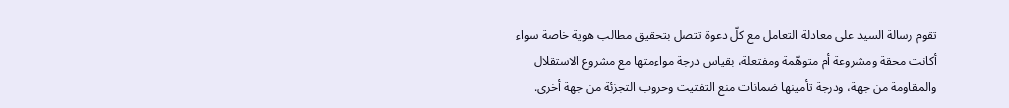تقوم رسالة السيد على معادلة التعامل مع كلّ دعوة تتصل بتحقيق مطالب هوية خاصة سواء أكانت محقة ومشروعة أم متوهّمة ومفتعلة، بقياس درجة مواءمتها مع مشروع الاستقلال والمقاومة من جهة، ودرجة تأمينها ضمانات منع التفتيت وحروب التجزئة من جهة أخرى.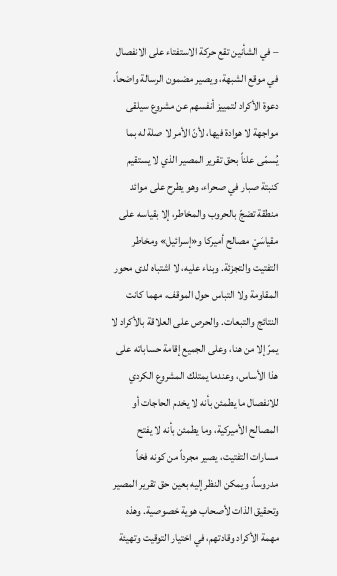– في الشأنين تقع حركة الاستفتاء على الانفصال في موقع الشبهة، ويصير مضمون الرسالة واضحاً، دعوة الأكراد لتمييز أنفسهم عن مشروع سيلقى مواجهة لا هوادة فيها، لأنّ الأمر لا صلة له بما يُسمّى علناً بحق تقرير المصير الذي لا يستقيم كنبتة صبار في صحراء، وهو يطرح على موائد منطقة تضجّ بالحروب والمخاطر، إلا بقياسه على مقياسَيْ مصالح أميركا و«إسرائيل» ومخاطر التفتيت والتجزئة. وبناء عليه، لا اشتباه لدى محور المقاومة ولا التباس حول الموقف، مهما كانت النتائج والتبعات. والحرص على العلاقة بالأكراد لا يمرّ إلا من هنا، وعلى الجميع إقامة حساباته على هذا الأساس، وعندما يمتلك المشروع الكردي للانفصال ما يطمئن بأنه لا يخدم الحاجات أو المصالح الأميركية، وما يطمئن بأنه لا يفتح مسارات التفتيت، يصير مجرداً من كونه فخاً مدروساً، ويمكن النظر إليه بعين حق تقرير المصير وتحقيق الذات لأصحاب هوية خصوصية. وهذه مهمة الأكراد وقادتهم، في اختيار التوقيت وتهيئة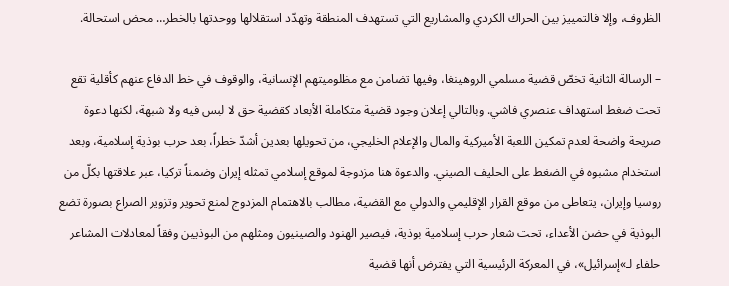الظروف، وإلا فالتمييز بين الحراك الكردي والمشاريع التي تستهدف المنطقة وتهدّد استقلالها ووحدتها بالخطر… محض استحالة.

– الرسالة الثانية تخصّ قضية مسلمي الروهينغا، وفيها تضامن مع مظلوميتهم الإنسانية، والوقوف في خط الدفاع عنهم كأقلية تقع تحت ضغط استهداف عنصري فاشي. وبالتالي إعلان وجود قضية متكاملة الأبعاد كقضية حق لا لبس فيه ولا شبهة، لكنها دعوة صريحة واضحة لعدم تمكين اللعبة الأميركية والمال والإعلام الخليجي، من تحويلها بعدين أشدّ خطراً، بعد حرب بوذية إسلامية، وبعد استخدام مشبوه في الضغط على الحليف الصيني. والدعوة هنا مزدوجة لموقع إسلامي تمثله إيران وضمناً تركيا، عبر علاقتها بكلّ من روسيا وإيران، يتعاطى من موقع القرار الإقليمي والدولي مع القضية، مطالب بالاهتمام المزدوج لمنع تحوير وتزوير الصراع بصورة تضع البوذية في حضن الأعداء، تحت شعار حرب إسلامية بوذية، فيصير الهنود والصينيون ومثلهم من البوذيين وفقاً لمعادلات المشاعر حلفاء لـ»إسرائيل»، في المعركة الرئيسية التي يفترض أنها قضية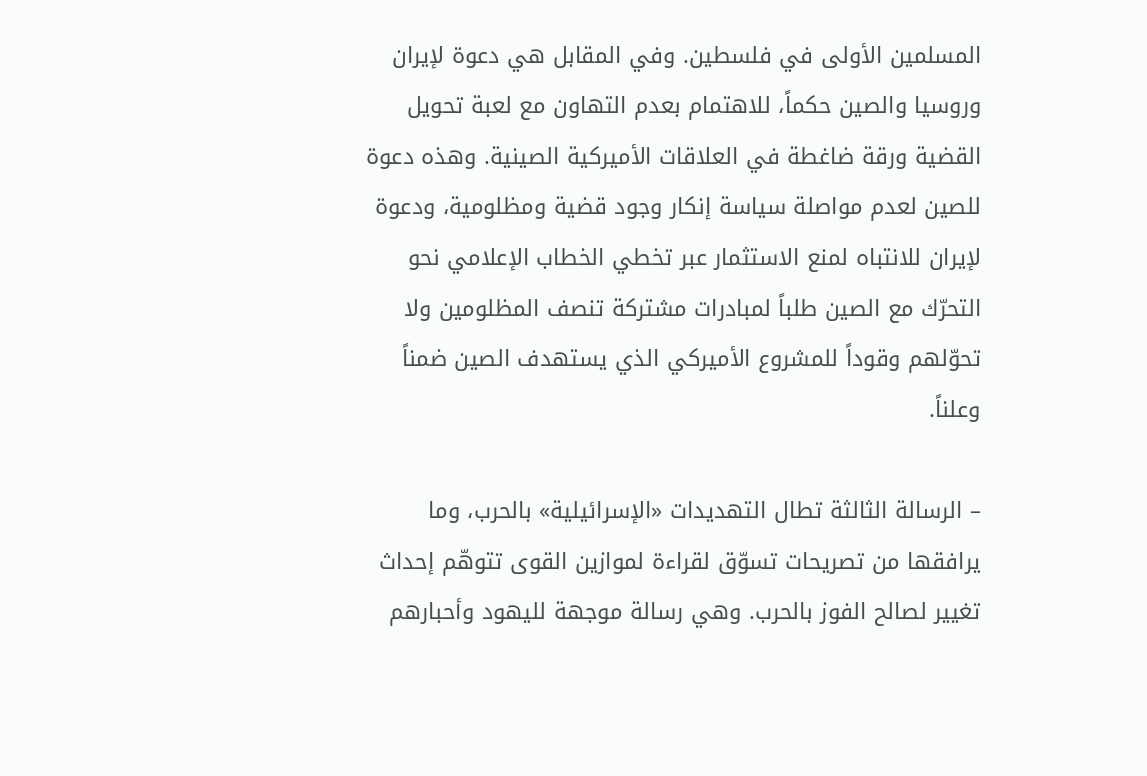المسلمين الأولى في فلسطين. وفي المقابل هي دعوة لإيران وروسيا والصين حكماً، للاهتمام بعدم التهاون مع لعبة تحويل القضية ورقة ضاغطة في العلاقات الأميركية الصينية. وهذه دعوة للصين لعدم مواصلة سياسة إنكار وجود قضية ومظلومية، ودعوة لإيران للانتباه لمنع الاستثمار عبر تخطي الخطاب الإعلامي نحو التحرّك مع الصين طلباً لمبادرات مشتركة تنصف المظلومين ولا تحوّلهم وقوداً للمشروع الأميركي الذي يستهدف الصين ضمناً وعلناً.

– الرسالة الثالثة تطال التهديدات «الإسرائيلية» بالحرب، وما يرافقها من تصريحات تسوّق لقراءة لموازين القوى تتوهّم إحداث تغيير لصالح الفوز بالحرب. وهي رسالة موجهة لليهود وأحبارهم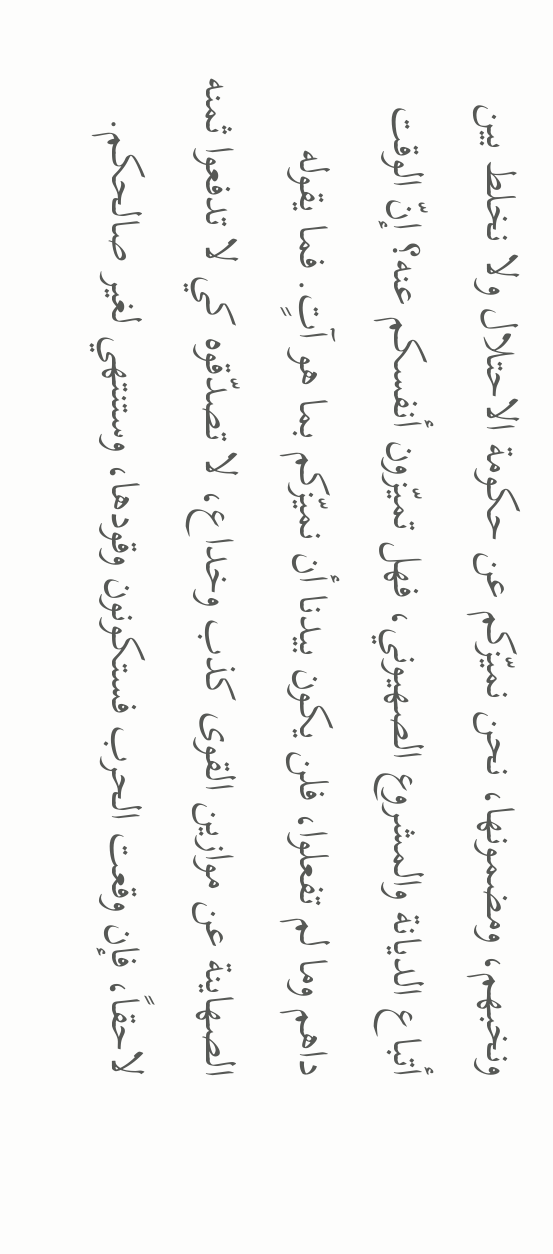ونخبهم، ومضمونها، نحن نميّزكم عن حكومة الاحتلال ولا نخلط بين أتباع الديانة والمشروع الصهيوني، فهل تميّزون أنفسكم عنه؟ إنّ الوقت داهم وما لم تفعلوا، فلن يكون بيدنا أن نميّزكم بما هو آتٍ. فما يقوله الصهاينة عن موازين القوى كذب وخداع، لا تصدّقوه كي لا تدفعوا ثمنه لاحقاً، فإن وقعت الحرب فستكونون وقودها، وستنتهي لغير صالحكم.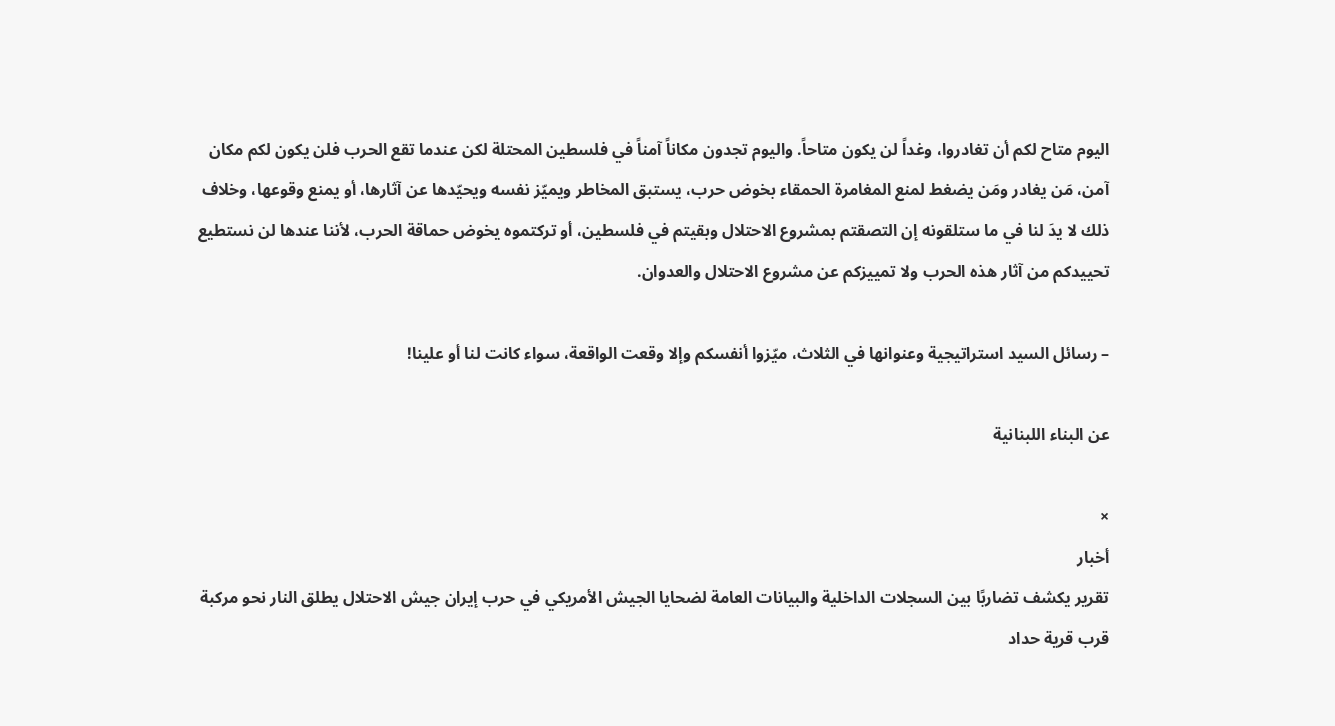اليوم متاح لكم أن تغادروا، وغداً لن يكون متاحاً. واليوم تجدون مكاناً آمناً في فلسطين المحتلة لكن عندما تقع الحرب فلن يكون لكم مكان آمن، مَن يغادر ومَن يضغط لمنع المغامرة الحمقاء بخوض حرب، يستبق المخاطر ويميّز نفسه ويحيّدها عن آثارها، أو يمنع وقوعها، وخلاف ذلك لا يدَ لنا في ما ستلقونه إن التصقتم بمشروع الاحتلال وبقيتم في فلسطين، أو تركتموه يخوض حماقة الحرب، لأننا عندها لن نستطيع تحييدكم من آثار هذه الحرب ولا تمييزكم عن مشروع الاحتلال والعدوان.

– رسائل السيد استراتيجية وعنوانها في الثلاث، ميّزوا أنفسكم وإلا وقعت الواقعة، سواء كانت لنا أو علينا!

عن البناء اللبنانية

×
أخبار
تقرير يكشف تضاربًا بين السجلات الداخلية والبيانات العامة لضحايا الجيش الأمريكي في حرب إيران جيش الاحتلال يطلق النار نحو مركبة قرب قرية حداد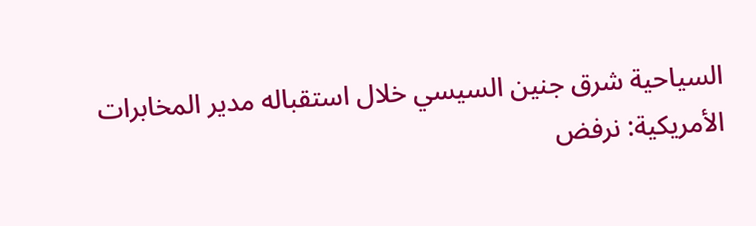السياحية شرق جنين السيسي خلال استقباله مدير المخابرات الأمريكية: نرفض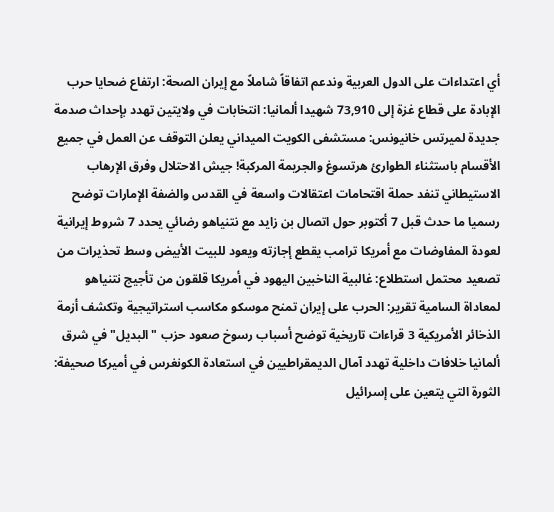أي اعتداءات على الدول العربية وندعم اتفاقاً شاملاً مع إيران الصحة: ارتفاع ضحايا حرب الإبادة على قطاع غزة إلى 73,910 شهيدا ألمانيا: انتخابات في ولايتين تهدد بإحداث صدمة جديدة لميرتس خانيونس: مستشفى الكويت الميداني يعلن التوقف عن العمل في جميع الأقسام باستثناء الطوارئ هرتسوغ والجريمة المركبة! جيش الاحتلال وفرق الإرهاب الاستيطاني تنفد حملة اقتحامات اعتقالات واسعة في القدس والضفة الإمارات توضح رسميا ما حدث قبل 7 أكتوبر حول اتصال بن زايد مع نتنياهو رضائي يحدد 7 شروط إيرانية لعودة المفاوضات مع أمريكا ترامب يقطع إجازته ويعود للبيت الأبيض وسط تحذيرات من تصعيد محتمل استطلاع: غالبية الناخبين اليهود في أمريكا قلقون من تأجيج نتنياهو لمعاداة السامية تقرير: الحرب على إيران تمنح موسكو مكاسب استراتيجية وتكشف أزمة الذخائر الأمريكية 3 قراءات تاريخية توضح أسباب رسوخ صعود حزب "البديل" في شرق ألمانيا خلافات داخلية تهدد آمال الديمقراطيين في استعادة الكونغرس في أميركا صحيفة: الثورة التي يتعين على إسرائيل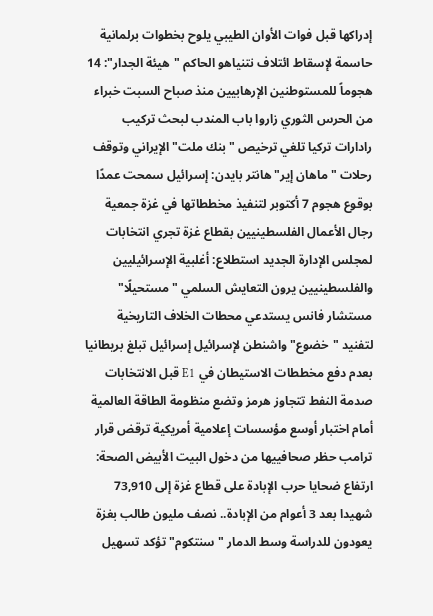إدراكها قبل فوات الأوان الطيبي يلوح بخطوات برلمانية حاسمة لإسقاط ائتلاف نتنياهو الحاكم "هيئة الجدار": 14 هجوماً للمستوطنين الإرهابيين منذ صباح السبت خبراء من الحرس الثوري زاروا باب المندب لبحث تركيب رادارات تركيا تلغي ترخيص "بنك ملت" الإيراني وتوقف رحلات "ماهان إير" هانتر بايدن: إسرائيل سمحت عمدًا بوقوع هجوم 7 أكتوبر لتنفيذ مخططاتها في غزة جمعية رجال الأعمال الفلسطينيين بقطاع غزة تجري انتخابات لمجلس الإدارة الجديد استطلاع: أغلبية الإسرائيليين والفلسطينيين يرون التعايش السلمي "مستحيلًا" مستشار فانس يستدعي محطات الخلاف التاريخية لتفنيد "خضوع" واشنطن لإسرائيل إسرائيل تبلغ بريطانيا بعدم دفع مخططات الاستيطان في E1 قبل الانتخابات صدمة النفط تتجاوز هرمز وتضع منظومة الطاقة العالمية أمام اختبار أوسع مؤسسات إعلامية أمريكية ترقض قرار ترامب حظر صحافييها من دخول البيت الأبيض الصحة: ارتفاع ضحايا حرب الإبادة على قطاع غزة إلى 73,910 شهيدا بعد 3 أعوام من الإبادة.. نصف مليون طالب بغزة يعودون للدراسة وسط الدمار "سنتكوم" تؤكد تسهيل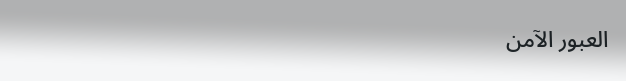العبور الآمن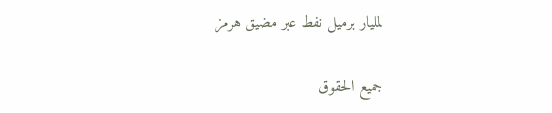لمليار برميل نفط عبر مضيق هرمز

جميع الحقوق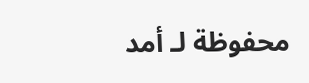محفوظة لـ أمد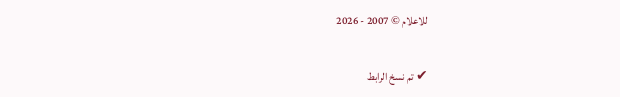للاعلام © 2007 - 2026

✔ تم نسخ الرابط